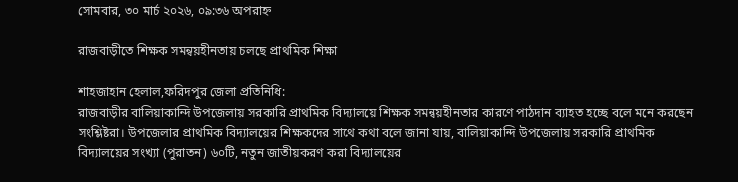সোমবার, ৩০ মার্চ ২০২৬, ০৯:৩৬ অপরাহ্ন

রাজবাড়ীতে শিক্ষক সমন্বয়হীনতায় চলছে প্রাথমিক শিক্ষা

শাহজাহান হেলাল,ফরিদপুর জেলা প্রতিনিধি:
রাজবাড়ীর বালিয়াকান্দি উপজেলায় সরকারি প্রাথমিক বিদ্যালয়ে শিক্ষক সমন্বয়হীনতার কারণে পাঠদান ব্যাহত হচ্ছে বলে মনে করছেন সংশ্লিষ্টরা। উপজেলার প্রাথমিক বিদ্যালয়ের শিক্ষকদের সাথে কথা বলে জানা যায়, বালিয়াকান্দি উপজেলায় সরকারি প্রাথমিক বিদ্যালয়ের সংখ্যা (পুরাতন) ৬০টি, নতুন জাতীয়করণ করা বিদ্যালয়ের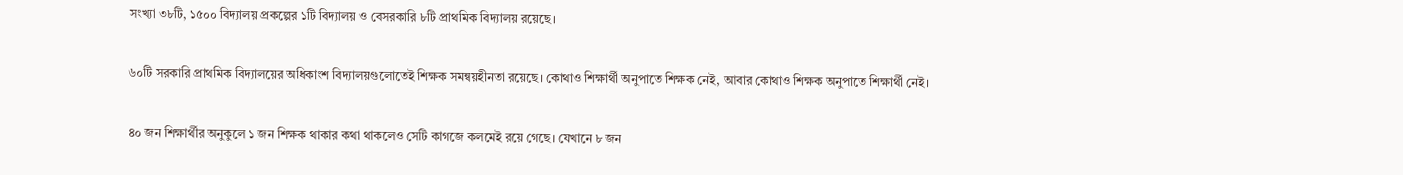সংখ্যা ৩৮টি, ১৫০০ বিদ্যালয় প্রকল্পের ১টি বিদ্যালয় ও বেসরকারি ৮টি প্রাথমিক বিদ্যালয় রয়েছে।

৬০টি সরকারি প্রাথমিক বিদ্যালয়ের অধিকাংশ বিদ্যালয়গুলোতেই শিক্ষক সমন্বয়হীনতা রয়েছে। কোথাও শিক্ষার্থী অনুপাতে শিক্ষক নেই, আবার কোথাও শিক্ষক অনুপাতে শিক্ষার্থী নেই।

৪০ জন শিক্ষার্থীর অনুকুলে ১ জন শিক্ষক থাকার কথা থাকলেও সেটি কাগজে কলমেই রয়ে গেছে। যেখানে ৮ জন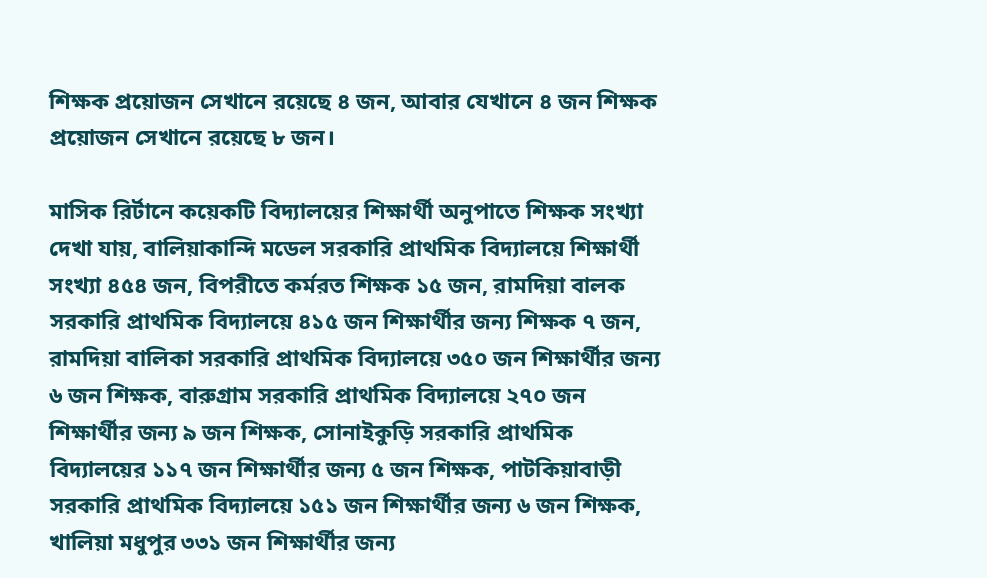শিক্ষক প্রয়োজন সেখানে রয়েছে ৪ জন, আবার যেখানে ৪ জন শিক্ষক প্রয়োজন সেখানে রয়েছে ৮ জন।

মাসিক রির্টানে কয়েকটি বিদ্যালয়ের শিক্ষার্থী অনুপাতে শিক্ষক সংখ্যা দেখা যায়, বালিয়াকান্দি মডেল সরকারি প্রাথমিক বিদ্যালয়ে শিক্ষার্থী সংখ্যা ৪৫৪ জন, বিপরীতে কর্মরত শিক্ষক ১৫ জন, রামদিয়া বালক সরকারি প্রাথমিক বিদ্যালয়ে ৪১৫ জন শিক্ষার্থীর জন্য শিক্ষক ৭ জন, রামদিয়া বালিকা সরকারি প্রাথমিক বিদ্যালয়ে ৩৫০ জন শিক্ষার্থীর জন্য ৬ জন শিক্ষক, বারুগ্রাম সরকারি প্রাথমিক বিদ্যালয়ে ২৭০ জন শিক্ষার্থীর জন্য ৯ জন শিক্ষক, সোনাইকুড়ি সরকারি প্রাথমিক বিদ্যালয়ের ১১৭ জন শিক্ষার্থীর জন্য ৫ জন শিক্ষক, পাটকিয়াবাড়ী সরকারি প্রাথমিক বিদ্যালয়ে ১৫১ জন শিক্ষার্থীর জন্য ৬ জন শিক্ষক, খালিয়া মধুপুর ৩৩১ জন শিক্ষার্থীর জন্য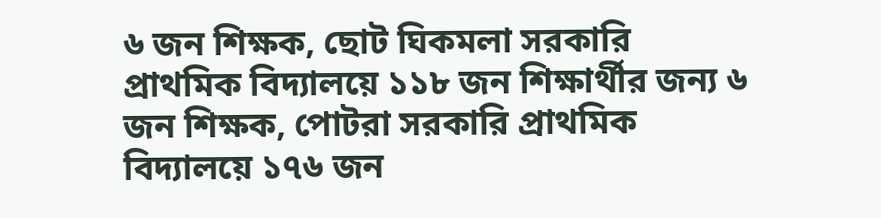৬ জন শিক্ষক, ছোট ঘিকমলা সরকারি প্রাথমিক বিদ্যালয়ে ১১৮ জন শিক্ষার্থীর জন্য ৬ জন শিক্ষক, পোটরা সরকারি প্রাথমিক বিদ্যালয়ে ১৭৬ জন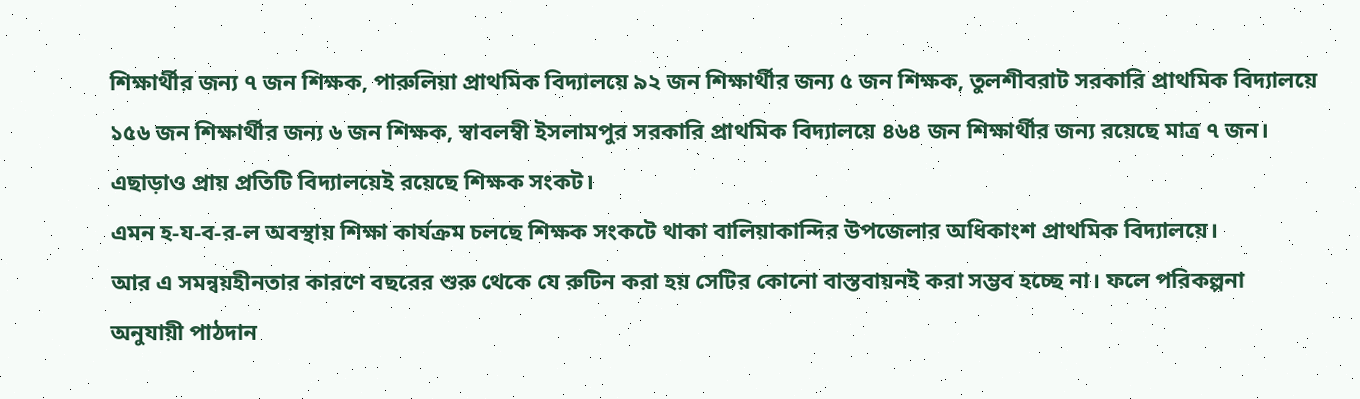শিক্ষার্থীর জন্য ৭ জন শিক্ষক, পারুলিয়া প্রাথমিক বিদ্যালয়ে ৯২ জন শিক্ষার্থীর জন্য ৫ জন শিক্ষক, তুলশীবরাট সরকারি প্রাথমিক বিদ্যালয়ে ১৫৬ জন শিক্ষার্থীর জন্য ৬ জন শিক্ষক, স্বাবলম্বী ইসলামপুর সরকারি প্রাথমিক বিদ্যালয়ে ৪৬৪ জন শিক্ষার্থীর জন্য রয়েছে মাত্র ৭ জন।
এছাড়াও প্রায় প্রতিটি বিদ্যালয়েই রয়েছে শিক্ষক সংকট।
এমন হ-য-ব-র-ল অবস্থায় শিক্ষা কার্যক্রম চলছে শিক্ষক সংকটে থাকা বালিয়াকান্দির উপজেলার অধিকাংশ প্রাথমিক বিদ্যালয়ে।
আর এ সমন্বয়হীনতার কারণে বছরের শুরু থেকে যে রুটিন করা হয় সেটির কোনো বাস্তবায়নই করা সম্ভব হচ্ছে না। ফলে পরিকল্পনা অনুযায়ী পাঠদান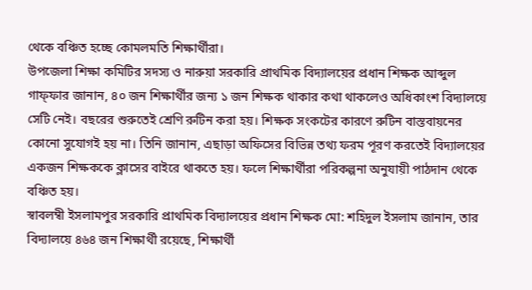থেকে বঞ্চিত হচ্ছে কোমলমতি শিক্ষার্থীরা।
উপজেলা শিক্ষা কমিটির সদস্য ও নারুয়া সরকারি প্রাথমিক বিদ্যালয়ের প্রধান শিক্ষক আব্দুল গাফ্ফার জানান, ৪০ জন শিক্ষার্থীর জন্য ১ জন শিক্ষক থাকার কথা থাকলেও অধিকাংশ বিদ্যালয়ে সেটি নেই। বছরের শুরুতেই শ্রেণি রুটিন করা হয়। শিক্ষক সংকটের কারণে রুটিন বাস্তবায়নের কোনো সুযোগই হয় না। তিনি জানান, এছাড়া অফিসের বিভিন্ন তথ্য ফরম পূরণ করতেই বিদ্যালয়ের একজন শিক্ষককে ক্লাসের বাইরে থাকতে হয়। ফলে শিক্ষার্থীরা পরিকল্পনা অনুযায়ী পাঠদান থেকে বঞ্চিত হয়।
স্বাবলম্বী ইসলামপুর সরকারি প্রাথমিক বিদ্যালয়ের প্রধান শিক্ষক মো: শহিদুল ইসলাম জানান, তার বিদ্যালয়ে ৪৬৪ জন শিক্ষার্থী রয়েছে, শিক্ষার্থী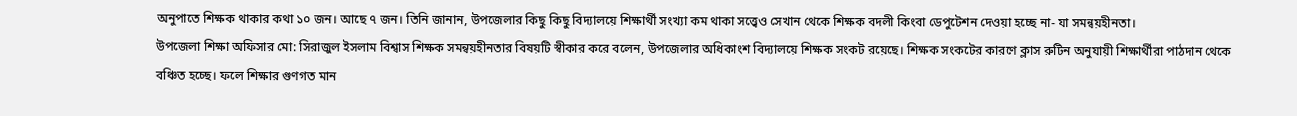অনুপাতে শিক্ষক থাকার কথা ১০ জন। আছে ৭ জন। তিনি জানান, উপজেলার কিছু কিছু বিদ্যালয়ে শিক্ষার্থী সংখ্যা কম থাকা সত্ত্বেও সেখান থেকে শিক্ষক বদলী কিংবা ডেপুটেশন দেওয়া হচ্ছে না- যা সমন্বয়হীনতা।
উপজেলা শিক্ষা অফিসার মো: সিরাজুল ইসলাম বিশ্বাস শিক্ষক সমন্বয়হীনতার বিষয়টি স্বীকার করে বলেন, উপজেলার অধিকাংশ বিদ্যালয়ে শিক্ষক সংকট রয়েছে। শিক্ষক সংকটের কারণে ক্লাস রুটিন অনুযায়ী শিক্ষার্থীরা পাঠদান থেকে বঞ্চিত হচ্ছে। ফলে শিক্ষার গুণগত মান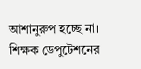আশানুরুপ হচ্ছে না। শিক্ষক ডেপুটেশনের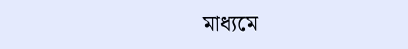মাধ্যমে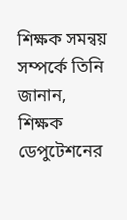শিক্ষক সমন্বয় সম্পর্কে তিনি জানান, শিক্ষক ডেপুটেশনের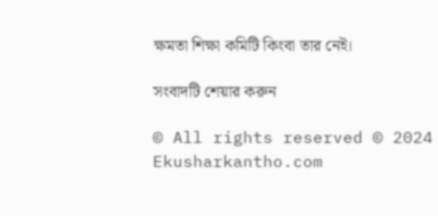ক্ষমতা শিক্ষা কমিটি কিংবা তার নেই।

সংবাদটি শেয়ার করুন

© All rights reserved © 2024  Ekusharkantho.com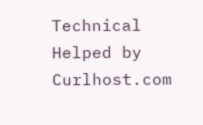Technical Helped by Curlhost.com